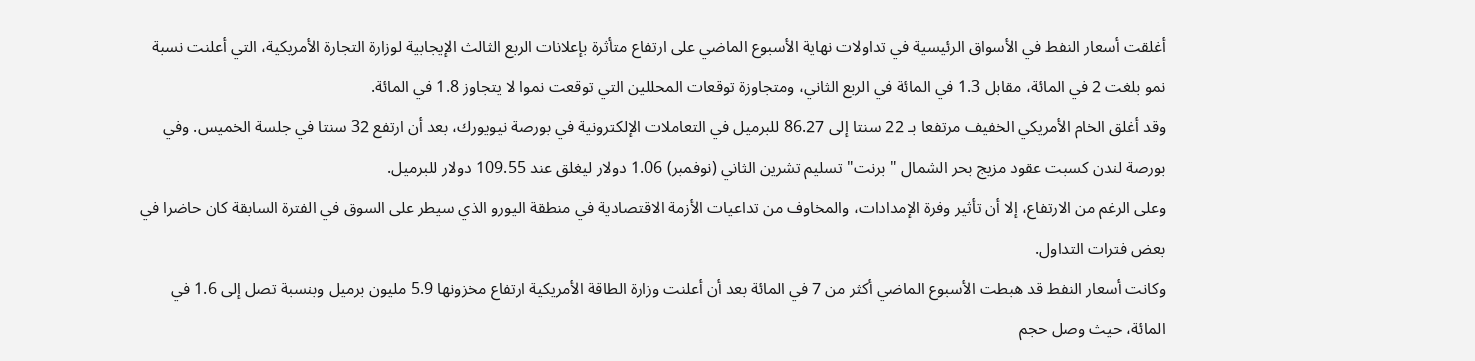أغلقت أسعار النفط في الأسواق الرئيسية في تداولات نهاية الأسبوع الماضي على ارتفاع متأثرة بإعلانات الربع الثالث الإيجابية لوزارة التجارة الأمريكية، التي أعلنت نسبة نمو بلغت 2 في المائة، مقابل 1.3 في المائة في الربع الثاني، ومتجاوزة توقعات المحللين التي توقعت نموا لا يتجاوز 1.8 في المائة.
وقد أغلق الخام الأمريكي الخفيف مرتفعا بـ 22 سنتا إلى 86.27 للبرميل في التعاملات الإلكترونية في بورصة نيويورك، بعد أن ارتفع 32 سنتا في جلسة الخميس. وفي بورصة لندن كسبت عقود مزيج بحر الشمال "برنت" تسليم تشرين الثاني (نوفمبر) 1.06 دولار ليغلق عند 109.55 دولار للبرميل.
وعلى الرغم من الارتفاع، إلا أن تأثير وفرة الإمدادات، والمخاوف من تداعيات الأزمة الاقتصادية في منطقة اليورو الذي سيطر على السوق في الفترة السابقة كان حاضرا في بعض فترات التداول.
وكانت أسعار النفط قد هبطت الأسبوع الماضي أكثر من 7 في المائة بعد أن أعلنت وزارة الطاقة الأمريكية ارتفاع مخزونها 5.9 مليون برميل وبنسبة تصل إلى 1.6 في المائة، حيث وصل حجم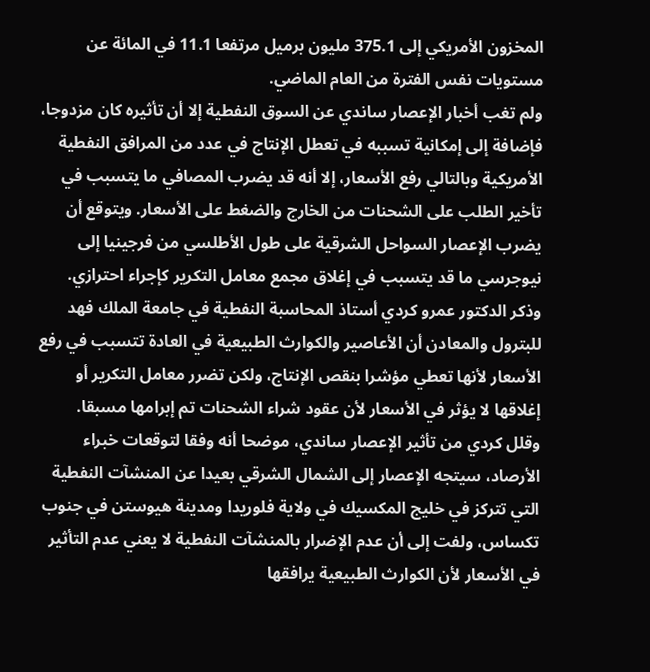المخزون الأمريكي إلى 375.1 مليون برميل مرتفعا 11.1 في المائة عن مستويات نفس الفترة من العام الماضي.
ولم تغب أخبار الإعصار ساندي عن السوق النفطية إلا أن تأثيره كان مزدوجا، فإضافة إلى إمكانية تسببه في تعطل الإنتاج في عدد من المرافق النفطية الأمريكية وبالتالي رفع الأسعار، إلا أنه قد يضرب المصافي ما يتسبب في تأخير الطلب على الشحنات من الخارج والضغط على الأسعار. ويتوقع أن يضرب الإعصار السواحل الشرقية على طول الأطلسي من فرجينيا إلى نيوجرسي ما قد يتسبب في إغلاق مجمع معامل التكرير كإجراء احترازي.
وذكر الدكتور عمرو كردي أستاذ المحاسبة النفطية في جامعة الملك فهد للبترول والمعادن أن الأعاصير والكوارث الطبيعية في العادة تتسبب في رفع الأسعار لأنها تعطي مؤشرا بنقص الإنتاج، ولكن تضرر معامل التكرير أو إغلاقها لا يؤثر في الأسعار لأن عقود شراء الشحنات تم إبرامها مسبقا.
وقلل كردي من تأثير الإعصار ساندي، موضحا أنه وفقا لتوقعات خبراء الأرصاد، سيتجه الإعصار إلى الشمال الشرقي بعيدا عن المنشآت النفطية التي تتركز في خليج المكسيك في ولاية فلوريدا ومدينة هيوستن في جنوب تكساس، ولفت إلى أن عدم الإضرار بالمنشآت النفطية لا يعني عدم التأثير في الأسعار لأن الكوارث الطبيعية يرافقها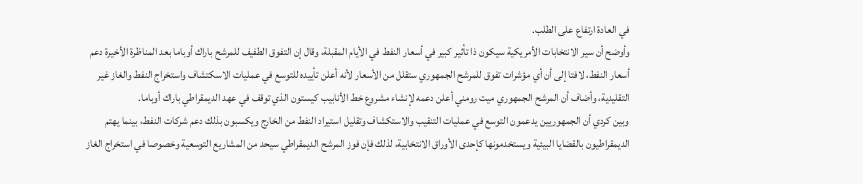في العادة ارتفاع على الطلب.
وأوضح أن سير الانتخابات الأمريكية سيكون ذا تأثير كبير في أسعار النفط في الأيام المقبلة، وقال إن التفوق الطفيف للمرشح باراك أوباما بعد المناظرة الأخيرة دعم أسعار النفط، لافتا إلى أن أي مؤشرات تفوق للمرشح الجمهوري ستقلل من الأسعار لأنه أعلن تأييده للتوسع في عمليات الاسكتشاف واستخراج النفط والغاز غير التقليدية، وأضاف أن المرشح الجمهوري ميت رومني أعلن دعمه لإنشاء مشروع خط الأنابيب كيستون الذي توقف في عهد الديمقراطي باراك أوباما.
وبين كردي أن الجمهوريين يدعمون التوسع في عمليات التنقيب والاستكشاف وتقليل استيراد النفط من الخارج ويكسبون بذلك دعم شركات النفط، بينما يهتم الديمقراطيون بالقضايا البيئية ويستخدمونها كإحدى الأوراق الانتخابية، لذلك فإن فوز المرشح الديمقراطي سيحد من المشاريع التوسعية وخصوصا في استخراج الغاز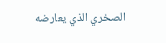الصخري الذي يعارضه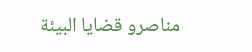مناصرو قضايا البيئة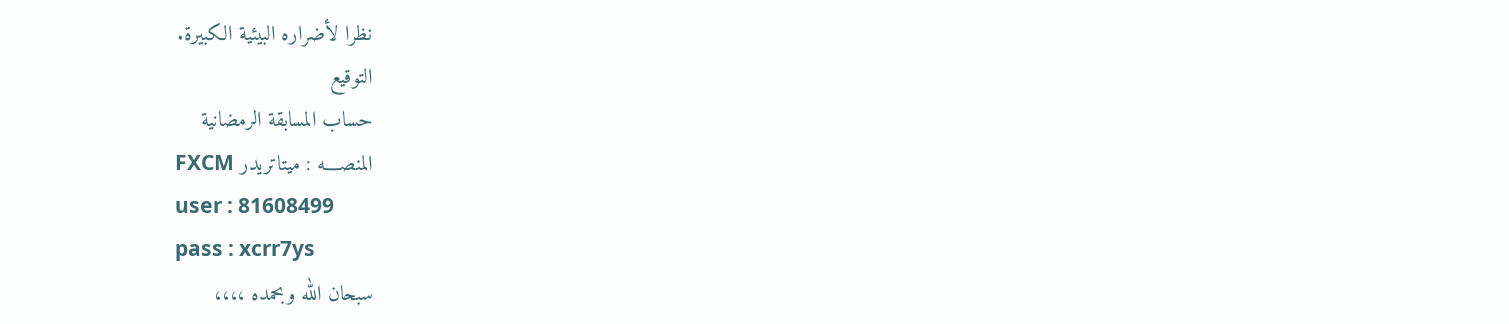نظرا لأضراره البيئية الكبيرة.
التوقيع
حساب المسابقة الرمضانية
المنصــــه : ميتاتريدر FXCM
user : 81608499
pass : xcrr7ys
سبحان الله وبحمده ،،،،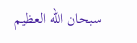سبحان الله العظيم